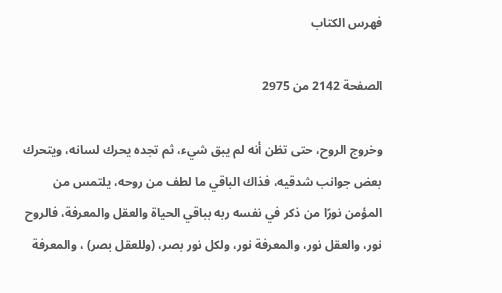فهرس الكتاب

الصفحة 2142 من 2975

وخروج الروح، حتى تظن أنه لم يبق شيء، ثم تجده يحرك لسانه، ويتحرك بعض جوانب شدقيه، فذاك الباقي ما لطف من روحه، يلتمس من المؤمن نورًا من ذكر في نفسه ربه بباقي الحياة والعقل والمعرفة، فالروح نور، والعقل نور، والمعرفة نور، ولكل نور بصر، (وللعقل بصر) ، والمعرفة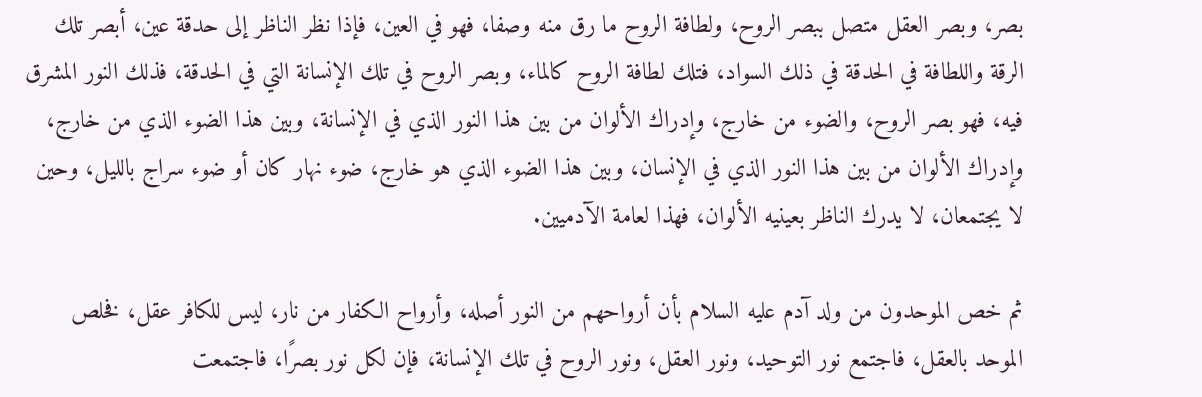بصر، وبصر العقل متصل ببصر الروح، ولطافة الروح ما رق منه وصفا، فهو في العين، فإذا نظر الناظر إلى حدقة عين، أبصر تلك الرقة واللطافة في الحدقة في ذلك السواد، فتلك لطافة الروح كالماء، وبصر الروح في تلك الإنسانة التي في الحدقة، فذلك النور المشرق فيه، فهو بصر الروح، والضوء من خارج، وإدراك الألوان من بين هذا النور الذي في الإنسانة، وبين هذا الضوء الذي من خارج، وإدراك الألوان من بين هذا النور الذي في الإنسان، وبين هذا الضوء الذي هو خارج، ضوء نهار كان أو ضوء سراج بالليل، وحين لا يجتمعان، لا يدرك الناظر بعينيه الألوان، فهذا لعامة الآدميين.

ثم خص الموحدون من ولد آدم عليه السلام بأن أرواحهم من النور أصله، وأرواح الكفار من نار، ليس للكافر عقل، فخلص الموحد بالعقل، فاجتمع نور التوحيد، ونور العقل، ونور الروح في تلك الإنسانة، فإن لكل نور بصرًا، فاجتمعت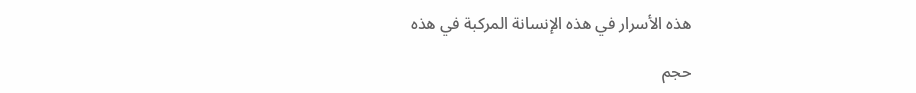هذه الأسرار في هذه الإنسانة المركبة في هذه

حجم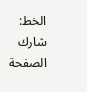الخط:
شارك الصفحة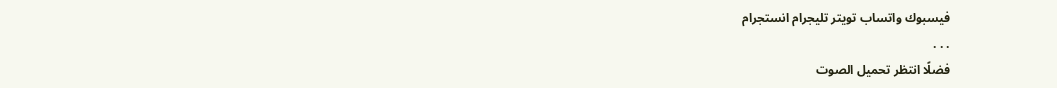فيسبوك واتساب تويتر تليجرام انستجرام
. . .
فضلًا انتظر تحميل الصوت